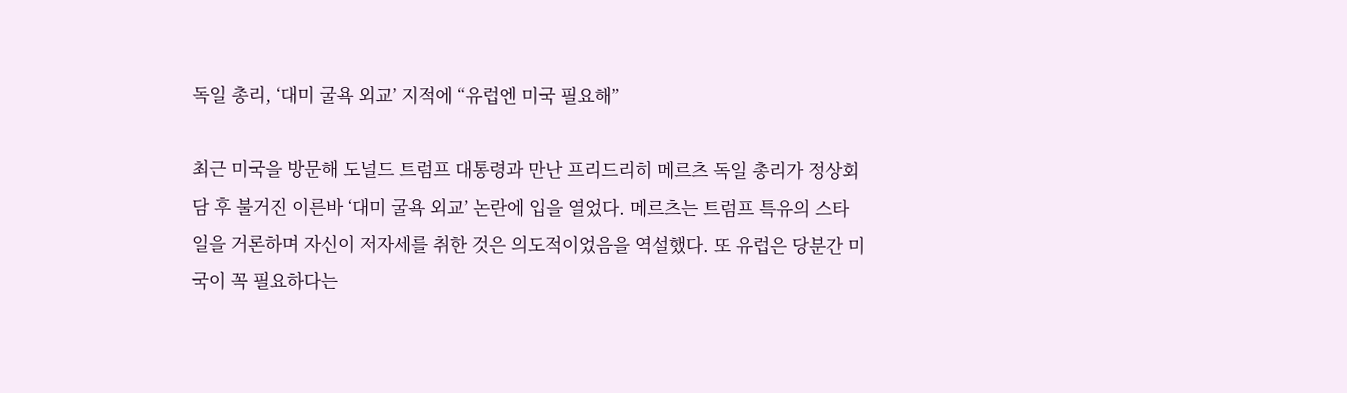독일 총리, ‘대미 굴욕 외교’ 지적에 “유럽엔 미국 필요해”

최근 미국을 방문해 도널드 트럼프 대통령과 만난 프리드리히 메르츠 독일 총리가 정상회담 후 불거진 이른바 ‘대미 굴욕 외교’ 논란에 입을 열었다. 메르츠는 트럼프 특유의 스타일을 거론하며 자신이 저자세를 취한 것은 의도적이었음을 역설했다. 또 유럽은 당분간 미국이 꼭 필요하다는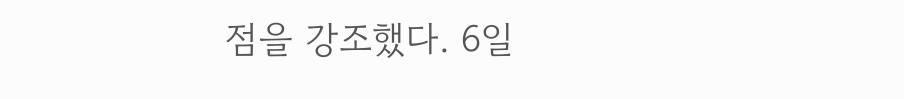점을 강조했다. 6일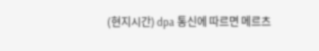(현지시간) dpa 통신에 따르면 메르츠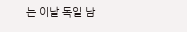는 이날 독일 남